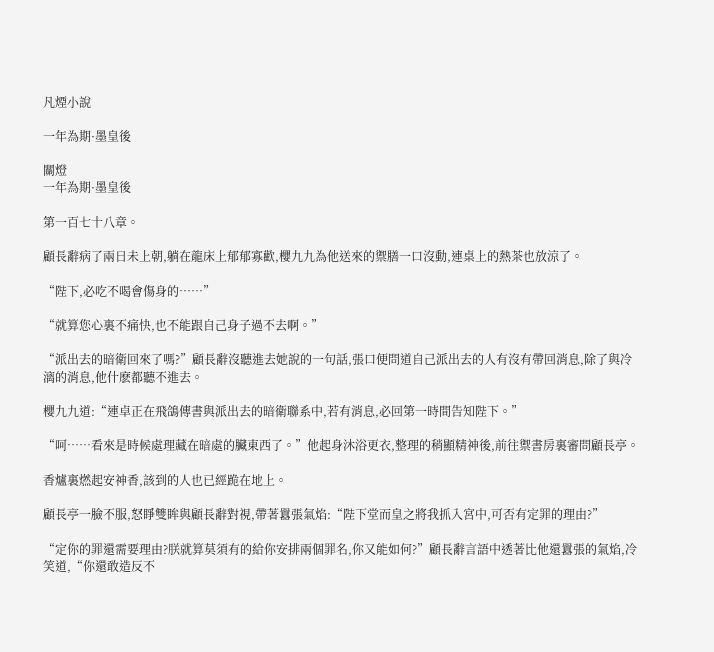凡煙小說

一年為期·墨皇後

關燈
一年為期·墨皇後

第一百七十八章。

顧長辭病了兩日未上朝,躺在龍床上郁郁寡歡,櫻九九為他送來的禦膳一口沒動,連桌上的熱茶也放涼了。

“陛下,必吃不喝會傷身的……”

“就算您心裏不痛快,也不能跟自己身子過不去啊。”

“派出去的暗衛回來了嗎?”顧長辭沒聽進去她說的一句話,張口便問道自己派出去的人有沒有帶回消息,除了與冷漓的消息,他什麽都聽不進去。

櫻九九道:“連卓正在飛鴿傳書與派出去的暗衛聯系中,若有消息,必回第一時間告知陛下。”

“呵……看來是時候處理藏在暗處的臟東西了。”他起身沐浴更衣,整理的稍顯精神後,前往禦書房裏審問顧長亭。

香爐裏燃起安神香,該到的人也已經跪在地上。

顧長亭一臉不服,怒睜雙眸與顧長辭對視,帶著囂張氣焰:“陛下堂而皇之將我抓入宮中,可否有定罪的理由?”

“定你的罪還需要理由?朕就算莫須有的給你安排兩個罪名,你又能如何?”顧長辭言語中透著比他還囂張的氣焰,冷笑道,“你還敢造反不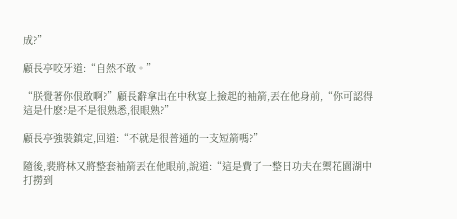成?”

顧長亭咬牙道:“自然不敢。”

“朕覺著你佷敢啊?”顧長辭拿出在中秋宴上撿起的袖箭,丟在他身前,“你可認得這是什麽?是不是很熟悉,很眼熟?”

顧長亭強裝鎮定,回道:“不就是很普通的一支短箭嗎?”

隨後,裴將林又將整套袖箭丟在他眼前,說道:“這是費了一整日功夫在禦花園湖中打撈到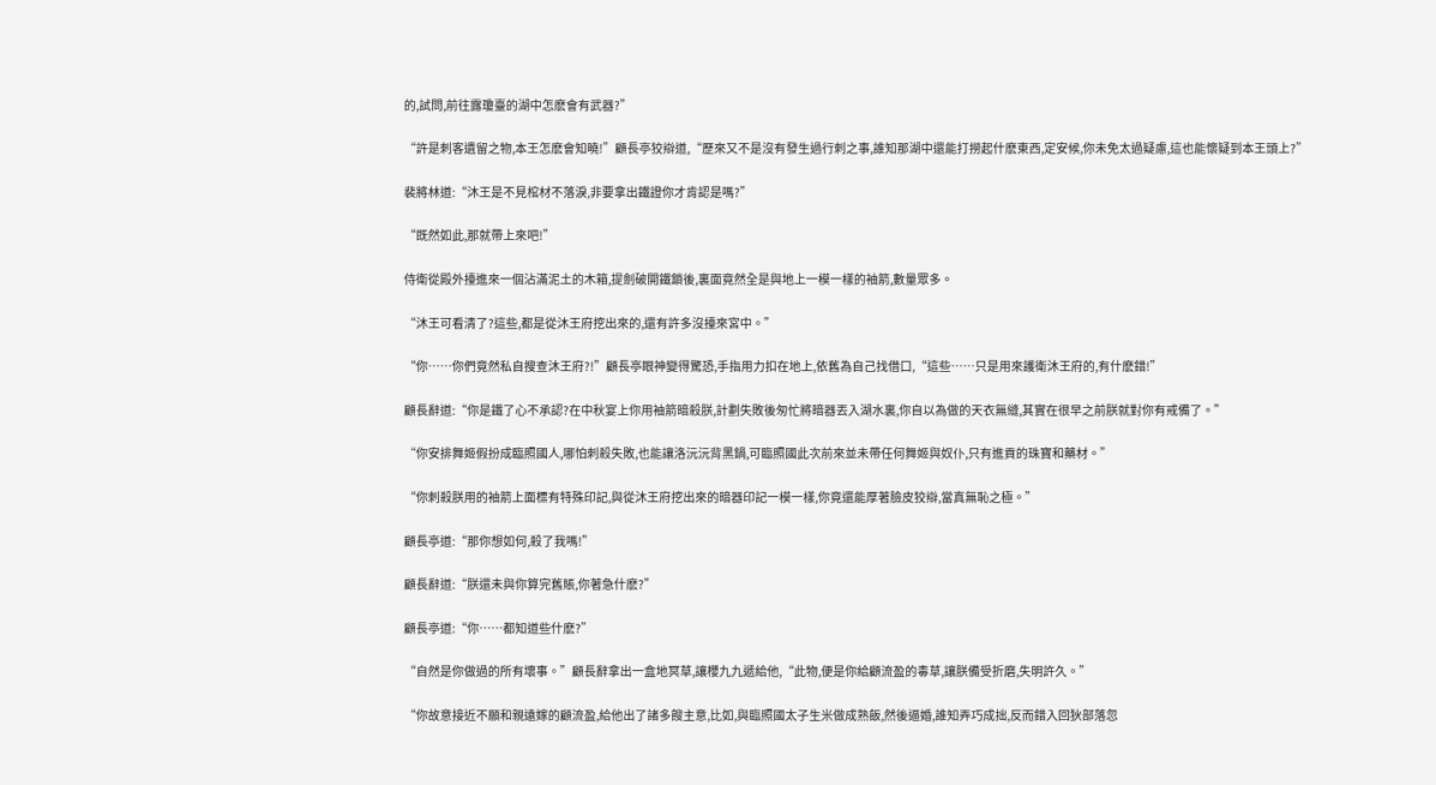的,試問,前往露瓊臺的湖中怎麽會有武器?”

“許是刺客遺留之物,本王怎麽會知曉!”顧長亭狡辯道,“歷來又不是沒有發生過行刺之事,誰知那湖中還能打撈起什麽東西,定安候,你未免太過疑慮,這也能懷疑到本王頭上?”

裴將林道:“沐王是不見棺材不落淚,非要拿出鐵證你才肯認是嗎?”

“既然如此,那就帶上來吧!”

侍衛從殿外擡進來一個沾滿泥土的木箱,提劍破開鐵鎖後,裏面竟然全是與地上一模一樣的袖箭,數量眾多。

“沐王可看清了?這些,都是從沐王府挖出來的,還有許多沒擡來宮中。”

“你……你們竟然私自搜查沐王府?!”顧長亭眼神變得驚恐,手指用力扣在地上,依舊為自己找借口,“這些……只是用來護衛沐王府的,有什麽錯!”

顧長辭道:“你是鐵了心不承認?在中秋宴上你用袖箭暗殺朕,計劃失敗後匆忙將暗器丟入湖水裏,你自以為做的天衣無縫,其實在很早之前朕就對你有戒備了。”

“你安排舞姬假扮成臨照國人,哪怕刺殺失敗,也能讓洛沅沅背黑鍋,可臨照國此次前來並未帶任何舞姬與奴仆,只有進貢的珠寶和藥材。”

“你刺殺朕用的袖箭上面標有特殊印記,與從沐王府挖出來的暗器印記一模一樣,你竟還能厚著臉皮狡辯,當真無恥之極。”

顧長亭道:“那你想如何,殺了我嗎!”

顧長辭道:“朕還未與你算完舊賬,你著急什麽?”

顧長亭道:“你……都知道些什麽?”

“自然是你做過的所有壞事。”顧長辭拿出一盒地冥草,讓櫻九九遞給他,“此物,便是你給顧流盈的毒草,讓朕備受折磨,失明許久。”

“你故意接近不願和親遠嫁的顧流盈,給他出了諸多餿主意,比如,與臨照國太子生米做成熟飯,然後逼婚,誰知弄巧成拙,反而錯入回狄部落忽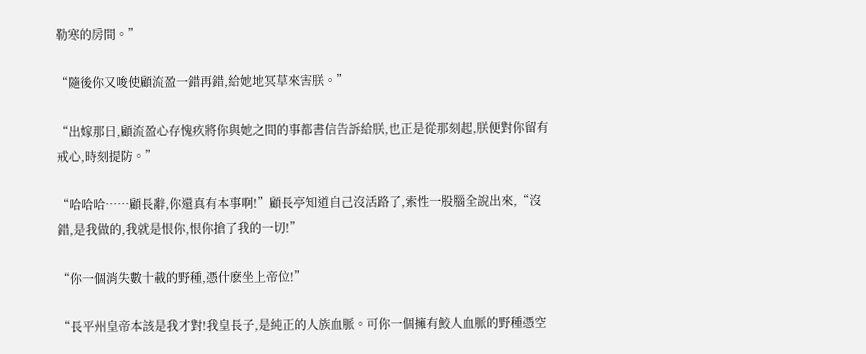勒寒的房間。”

“隨後你又唆使顧流盈一錯再錯,給她地冥草來害朕。”

“出嫁那日,顧流盈心存愧疚將你與她之間的事都書信告訴給朕,也正是從那刻起,朕便對你留有戒心,時刻提防。”

“哈哈哈……顧長辭,你還真有本事啊!”顧長亭知道自己沒活路了,索性一股腦全說出來,“沒錯,是我做的,我就是恨你,恨你搶了我的一切!”

“你一個消失數十載的野種,憑什麽坐上帝位!”

“長平州皇帝本該是我才對!我皇長子,是純正的人族血脈。可你一個擁有鮫人血脈的野種憑空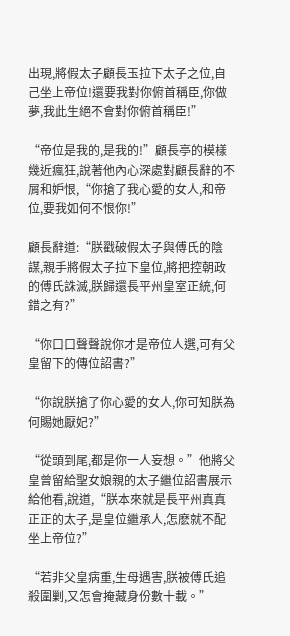出現,將假太子顧長玉拉下太子之位,自己坐上帝位!還要我對你俯首稱臣,你做夢,我此生絕不會對你俯首稱臣!”

“帝位是我的,是我的!”顧長亭的模樣幾近瘋狂,說著他內心深處對顧長辭的不屑和妒恨,“你搶了我心愛的女人,和帝位,要我如何不恨你!”

顧長辭道:“朕戳破假太子與傅氏的陰謀,親手將假太子拉下皇位,將把控朝政的傅氏誅滅,朕歸還長平州皇室正統,何錯之有?”

“你口口聲聲說你才是帝位人選,可有父皇留下的傳位詔書?”

“你說朕搶了你心愛的女人,你可知朕為何賜她厭妃?”

“從頭到尾,都是你一人妄想。”他將父皇曾留給聖女娘親的太子繼位詔書展示給他看,說道,“朕本來就是長平州真真正正的太子,是皇位繼承人,怎麽就不配坐上帝位?”

“若非父皇病重,生母遇害,朕被傅氏追殺圍剿,又怎會掩藏身份數十載。”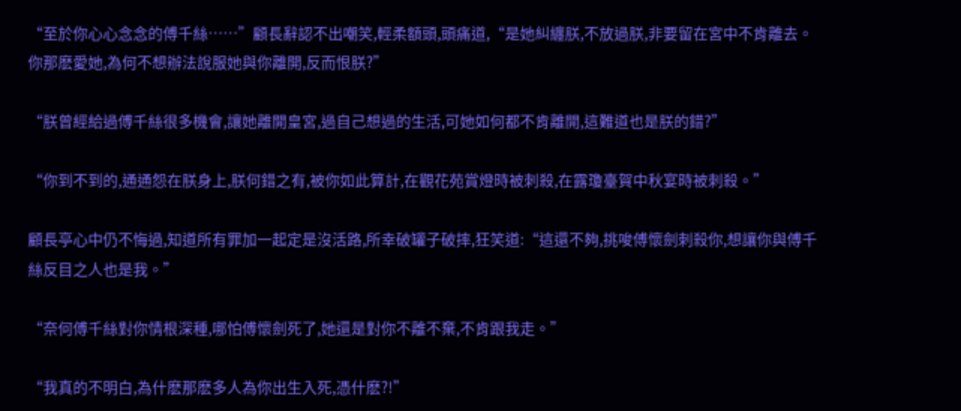“至於你心心念念的傅千絲……”顧長辭認不出嘲笑,輕柔額頭,頭痛道,“是她糾纏朕,不放過朕,非要留在宮中不肯離去。你那麽愛她,為何不想辦法說服她與你離開,反而恨朕?”

“朕曾經給過傅千絲很多機會,讓她離開皇宮,過自己想過的生活,可她如何都不肯離開,這難道也是朕的錯?”

“你到不到的,通通怨在朕身上,朕何錯之有,被你如此算計,在觀花苑賞燈時被刺殺,在露瓊臺賀中秋宴時被刺殺。”

顧長亭心中仍不悔過,知道所有罪加一起定是沒活路,所幸破罐子破摔,狂笑道:“這還不夠,挑唆傅懷劍刺殺你,想讓你與傅千絲反目之人也是我。”

“奈何傅千絲對你情根深種,哪怕傅懷劍死了,她還是對你不離不棄,不肯跟我走。”

“我真的不明白,為什麽那麽多人為你出生入死,憑什麽?!”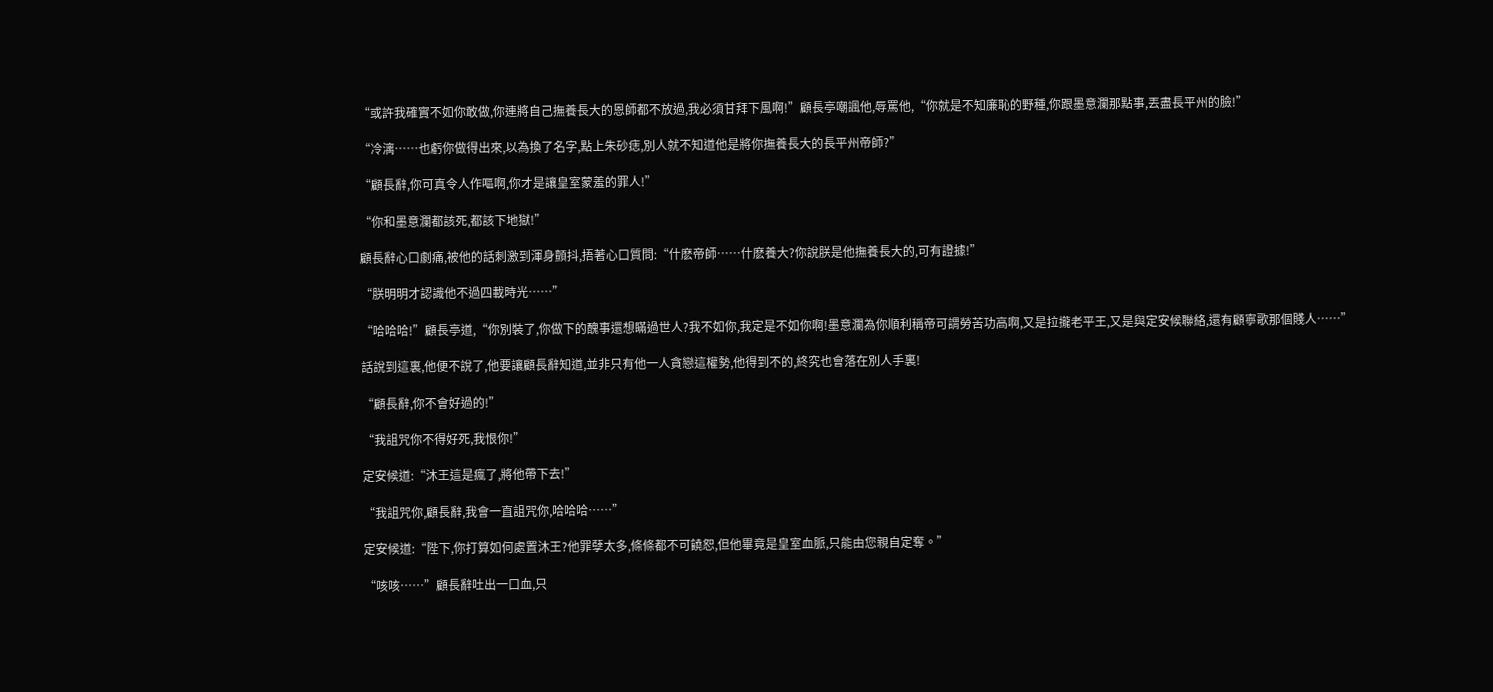“或許我確實不如你敢做,你連將自己撫養長大的恩師都不放過,我必須甘拜下風啊!”顧長亭嘲諷他,辱罵他,“你就是不知廉恥的野種,你跟墨意瀾那點事,丟盡長平州的臉!”

“冷漓……也虧你做得出來,以為換了名字,點上朱砂痣,別人就不知道他是將你撫養長大的長平州帝師?”

“顧長辭,你可真令人作嘔啊,你才是讓皇室蒙羞的罪人!”

“你和墨意瀾都該死,都該下地獄!”

顧長辭心口劇痛,被他的話刺激到渾身顫抖,捂著心口質問:“什麽帝師……什麽養大?你說朕是他撫養長大的,可有證據!”

“朕明明才認識他不過四載時光……”

“哈哈哈!”顧長亭道,“你別裝了,你做下的醜事還想瞞過世人?我不如你,我定是不如你啊!墨意瀾為你順利稱帝可謂勞苦功高啊,又是拉攏老平王,又是與定安候聯絡,還有顧寧歌那個賤人……”

話說到這裏,他便不說了,他要讓顧長辭知道,並非只有他一人貪戀這權勢,他得到不的,終究也會落在別人手裏!

“顧長辭,你不會好過的!”

“我詛咒你不得好死,我恨你!”

定安候道:“沐王這是瘋了,將他帶下去!”

“我詛咒你,顧長辭,我會一直詛咒你,哈哈哈……”

定安候道:“陛下,你打算如何處置沐王?他罪孽太多,條條都不可饒恕,但他畢竟是皇室血脈,只能由您親自定奪。”

“咳咳……”顧長辭吐出一口血,只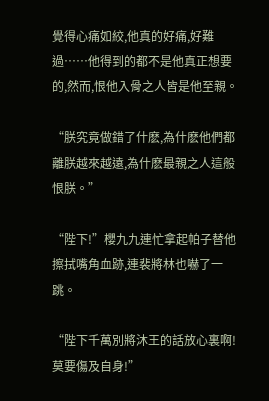覺得心痛如絞,他真的好痛,好難過……他得到的都不是他真正想要的,然而,恨他入骨之人皆是他至親。

“朕究竟做錯了什麽,為什麽他們都離朕越來越遠,為什麽最親之人這般恨朕。”

“陛下!”櫻九九連忙拿起帕子替他擦拭嘴角血跡,連裴將林也嚇了一跳。

“陛下千萬別將沐王的話放心裏啊!莫要傷及自身!”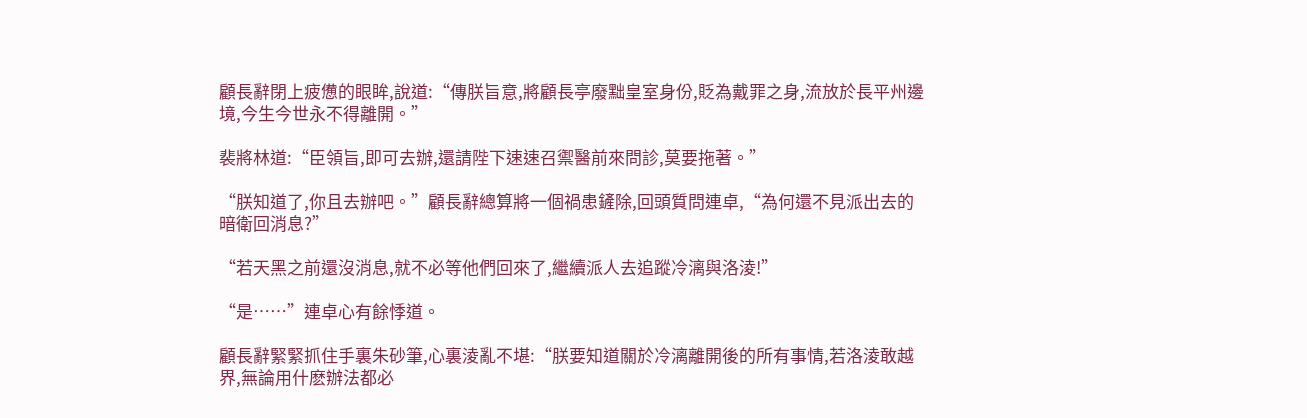顧長辭閉上疲憊的眼眸,說道:“傳朕旨意,將顧長亭廢黜皇室身份,貶為戴罪之身,流放於長平州邊境,今生今世永不得離開。”

裴將林道:“臣領旨,即可去辦,還請陛下速速召禦醫前來問診,莫要拖著。”

“朕知道了,你且去辦吧。”顧長辭總算將一個禍患鏟除,回頭質問連卓,“為何還不見派出去的暗衛回消息?”

“若天黑之前還沒消息,就不必等他們回來了,繼續派人去追蹤冷漓與洛淩!”

“是……”連卓心有餘悸道。

顧長辭緊緊抓住手裏朱砂筆,心裏淩亂不堪:“朕要知道關於冷漓離開後的所有事情,若洛淩敢越界,無論用什麽辦法都必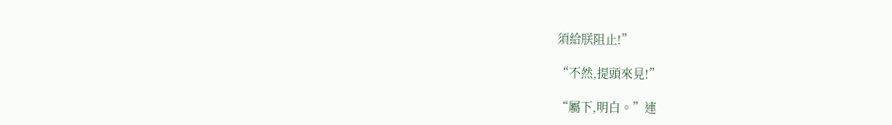須給朕阻止!”

“不然,提頭來見!”

“屬下,明白。”連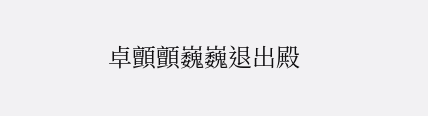卓顫顫巍巍退出殿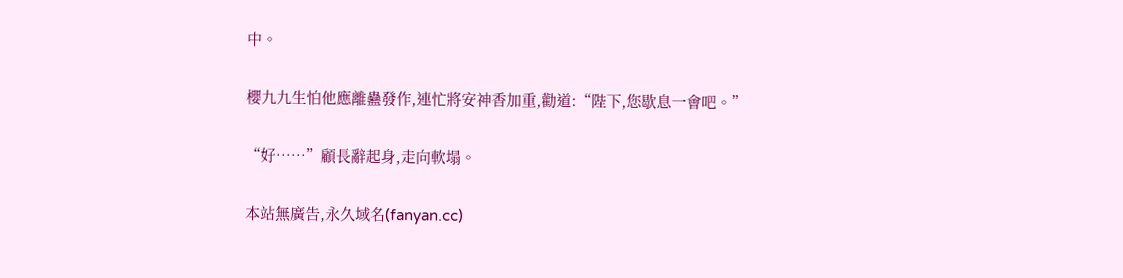中。

櫻九九生怕他應離蠱發作,連忙將安神香加重,勸道:“陛下,您歇息一會吧。”

“好……”顧長辭起身,走向軟塌。

本站無廣告,永久域名(fanyan.cc)